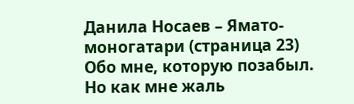Данила Носаев – Ямато-моногатари (страница 23)
Обо мне, которую позабыл.
Но как мне жаль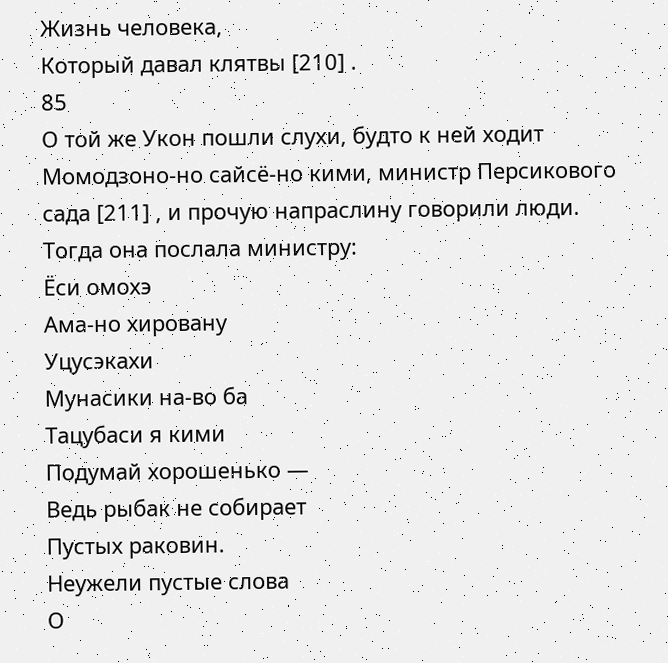Жизнь человека,
Который давал клятвы [210] .
85
О той же Укон пошли слухи, будто к ней ходит Момодзоно-но сайсё-но кими, министр Персикового сада [211] , и прочую напраслину говорили люди. Тогда она послала министру:
Ёси омохэ
Ама-но хировану
Уцусэкахи
Мунасики на-во ба
Тацубаси я кими
Подумай хорошенько —
Ведь рыбак не собирает
Пустых раковин.
Неужели пустые слова
О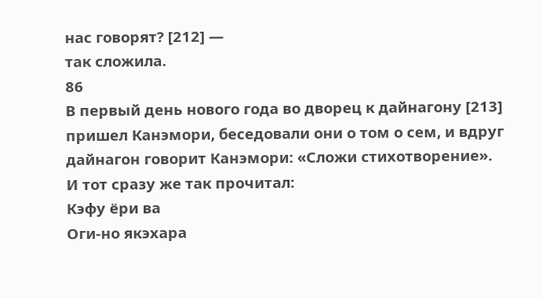нас говорят? [212] —
так сложила.
86
В первый день нового года во дворец к дайнагону [213] пришел Канэмори, беседовали они о том о сем, и вдруг дайнагон говорит Канэмори: «Сложи стихотворение». И тот сразу же так прочитал:
Кэфу ёри ва
Оги-но якэхара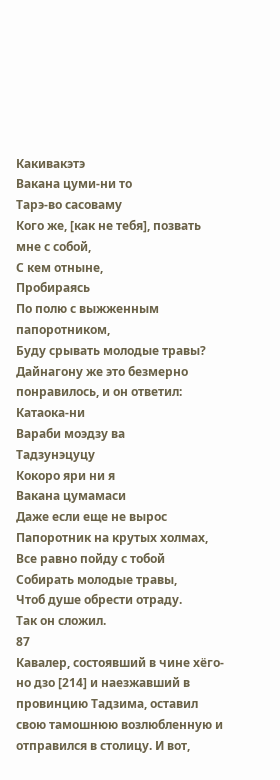Какивакэтэ
Вакана цуми-ни то
Тарэ-во сасоваму
Кого же, [как не тебя], позвать мне с собой,
С кем отныне,
Пробираясь
По полю с выжженным папоротником,
Буду срывать молодые травы?
Дайнагону же это безмерно понравилось, и он ответил:
Катаока-ни
Вараби моэдзу ва
Тадзунэцуцу
Кокоро яри ни я
Вакана цумамаси
Даже если еще не вырос
Папоротник на крутых холмах,
Все равно пойду с тобой
Собирать молодые травы,
Чтоб душе обрести отраду.
Так он сложил.
87
Кавалер, состоявший в чине хёго-но дзо [214] и наезжавший в провинцию Тадзима, оставил свою тамошнюю возлюбленную и отправился в столицу. И вот,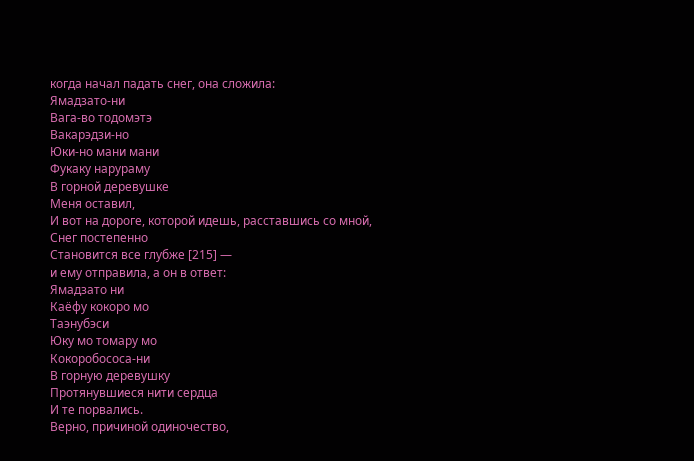когда начал падать снег, она сложила:
Ямадзато-ни
Вага-во тодомэтэ
Вакарэдзи-но
Юки-но мани мани
Фукаку нарураму
В горной деревушке
Меня оставил,
И вот на дороге, которой идешь, расставшись со мной,
Снег постепенно
Становится все глубже [215] —
и ему отправила, а он в ответ:
Ямадзато ни
Каёфу кокоро мо
Таэнубэси
Юку мо томару мо
Кокоробососа-ни
В горную деревушку
Протянувшиеся нити сердца
И те порвались.
Верно, причиной одиночество,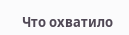Что охватило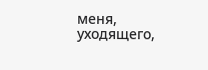меня, уходящего,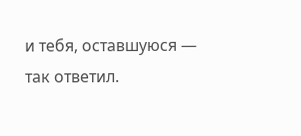и тебя, оставшуюся —
так ответил.